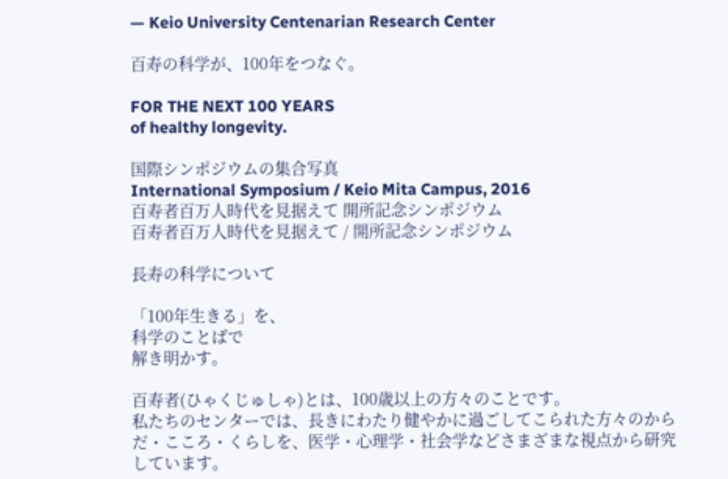— Keio University Centenarian Research Center

百寿の科学が、100年をつなぐ。

FOR THE NEXT 100 YEARS
of healthy longevity.

国際シンポジウムの集合写真
International Symposium / Keio Mita Campus, 2016
百寿者百万人時代を見据えて 開所記念シンポジウム
百寿者百万人時代を見据えて / 開所記念シンポジウム

長寿の科学について

「100年生きる」を、
科学のことばで
解き明かす。

百寿者(ひゃくじゅしゃ)とは、100歳以上の方々のことです。
私たちのセンターでは、長きにわたり健やかに過ごしてこられた方々のからだ・こころ・くらしを、医学・心理学・社会学などさまざまな視点から研究しています。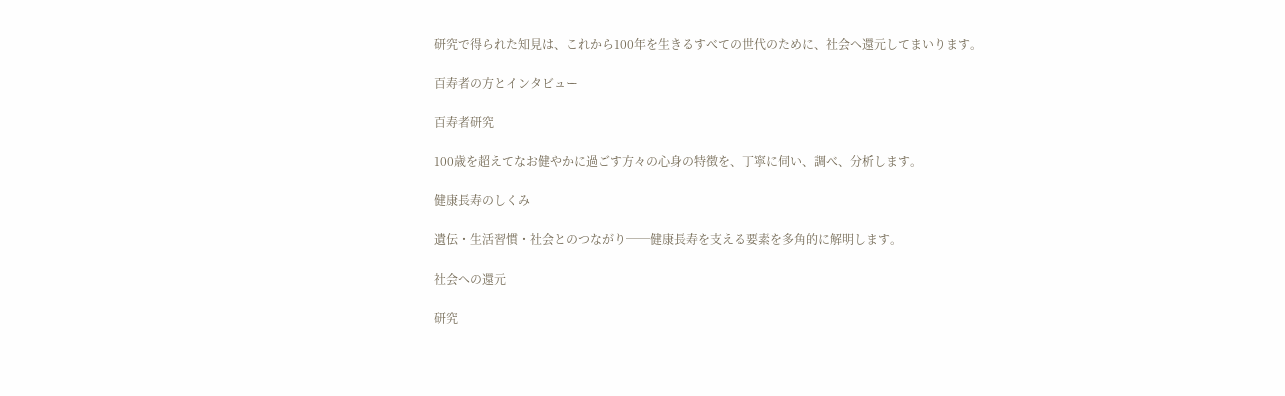研究で得られた知見は、これから100年を生きるすべての世代のために、社会へ還元してまいります。

百寿者の方とインタビュー

百寿者研究

100歳を超えてなお健やかに過ごす方々の心身の特徴を、丁寧に伺い、調べ、分析します。

健康長寿のしくみ

遺伝・生活習慣・社会とのつながり──健康長寿を支える要素を多角的に解明します。

社会への還元

研究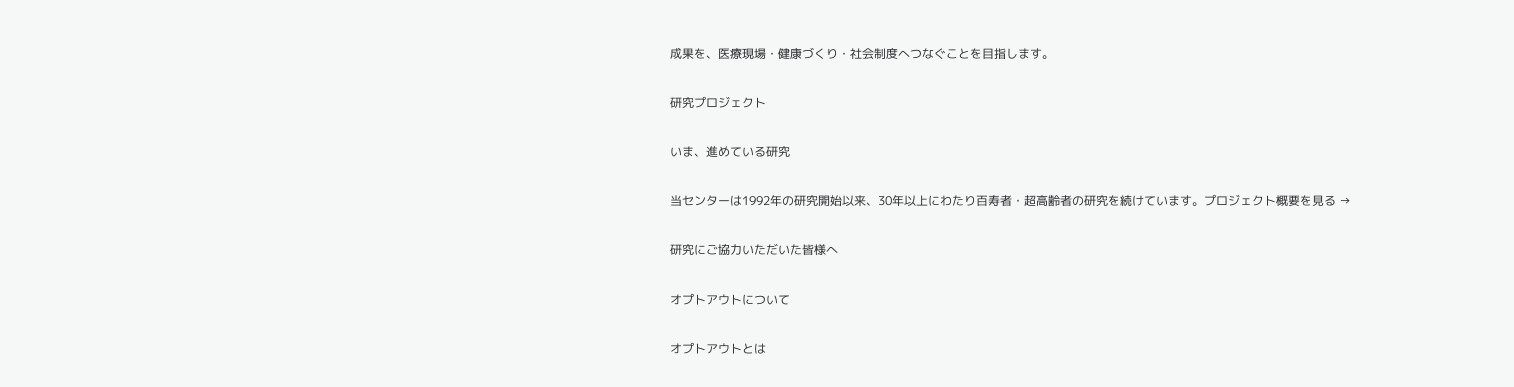成果を、医療現場・健康づくり・社会制度へつなぐことを目指します。

研究プロジェクト

いま、進めている研究

当センターは1992年の研究開始以来、30年以上にわたり百寿者・超高齢者の研究を続けています。プロジェクト概要を見る →

研究にご協力いただいた皆様へ

オプトアウトについて

オプトアウトとは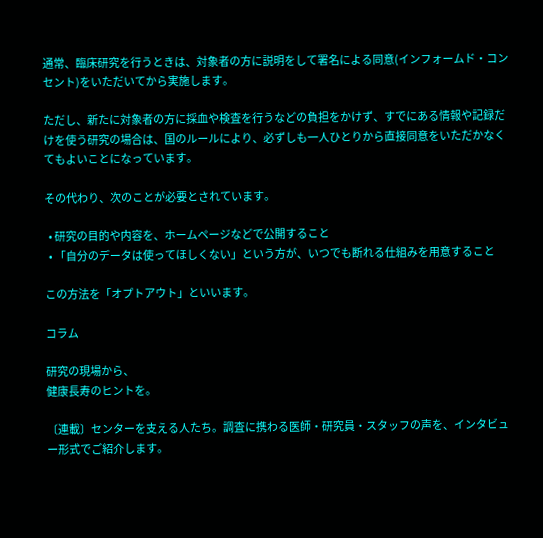通常、臨床研究を行うときは、対象者の方に説明をして署名による同意(インフォームド・コンセント)をいただいてから実施します。

ただし、新たに対象者の方に採血や検査を行うなどの負担をかけず、すでにある情報や記録だけを使う研究の場合は、国のルールにより、必ずしも一人ひとりから直接同意をいただかなくてもよいことになっています。

その代わり、次のことが必要とされています。

  • 研究の目的や内容を、ホームページなどで公開すること
  • 「自分のデータは使ってほしくない」という方が、いつでも断れる仕組みを用意すること

この方法を「オプトアウト」といいます。

コラム

研究の現場から、
健康長寿のヒントを。

〔連載〕センターを支える人たち。調査に携わる医師・研究員・スタッフの声を、インタビュー形式でご紹介します。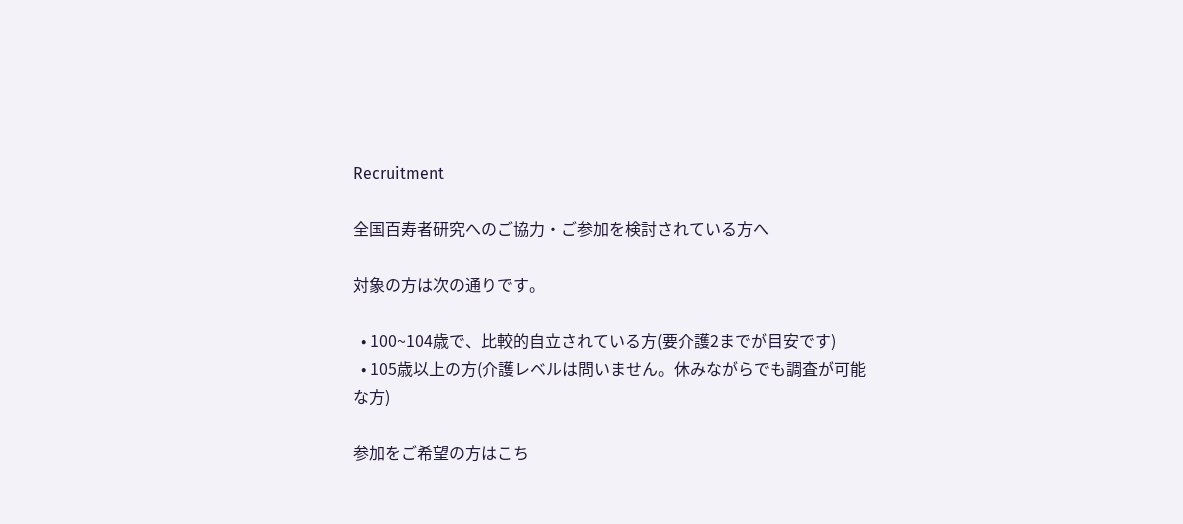Recruitment

全国百寿者研究へのご協力・ご参加を検討されている方へ

対象の方は次の通りです。

  • 100~104歳で、比較的自立されている方(要介護2までが目安です)
  • 105歳以上の方(介護レベルは問いません。休みながらでも調査が可能な方)

参加をご希望の方はこち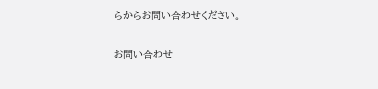らからお問い合わせください。

お問い合わせ